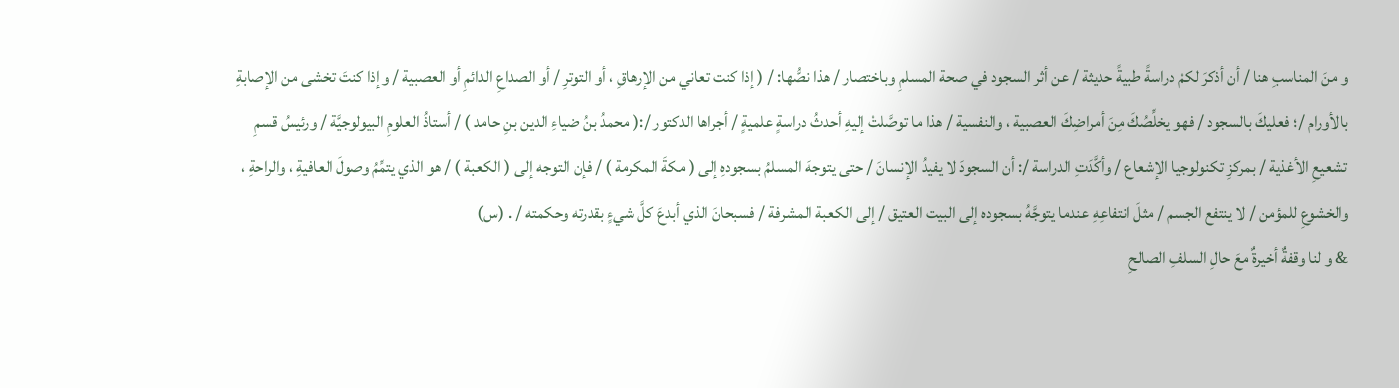و منَ المناسبِ هنا / أن أذكرَ لكمْ دراسةً طبيةً حديثة / عن أثر السجود في صحة المسلمِ وباختصار / هذا نصُّها: / ( إذا كنت تعاني من الإرهاقِ ، أو التوترِ / أو الصداعِ الدائمِ أو العصبية / وإذا كنتَ تخشى من الإصابةِ بالأورام /؛ فعليكَ بالسجود / فهو يخلِّصُكَ مِنَ أمراضِكَ العصبية ، والنفسية / هذا ما توصَّلتْ إليهِ أحدثُ دراسةٍ علميةٍ / أجراها الدكتور /:( محمدُ بنُ ضياءِ الدين بنِ حامد ) / أستاذُ العلومِ البيولوجيَّة / ورئيسُ قسمِ تشعيعِ الأغذية / بمركزِ تكنولوجيا الإشعاع / وأكَّدَتِ الدراسة /: أن السجودَ لا يفيدُ الإنسانَ / حتى يتوجهَ المسلمُ بسجودهِ إلى ( مكةَ المكرمة ) / فإن التوجه إلى ( الكعبة ) / هو الذي يتمِّمُ وصولَ العافيةِ ، والراحةِ ، والخشوعِ للمؤمن / لا ينتفع الجسم / مثلَ انتفاعِهِ عندما يتوجَّهُ بسجوده إلى البيت العتيق / إلى الكعبة المشرفة / فسبحانَ الذي أبدعَ كلَّ شيءٍ بقدرته وحكمته / . (س)
& و لنا وقفةٌ أخيرةٌ معَ حالِ السلفِ الصالحِ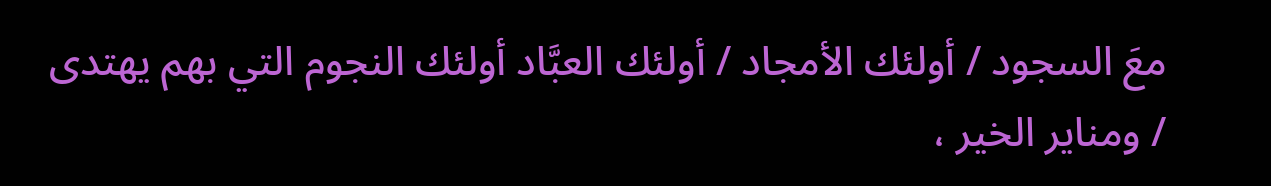معَ السجود / أولئك الأمجاد / أولئك العبَّاد أولئك النجوم التي بهم يهتدى / ومناير الخير ،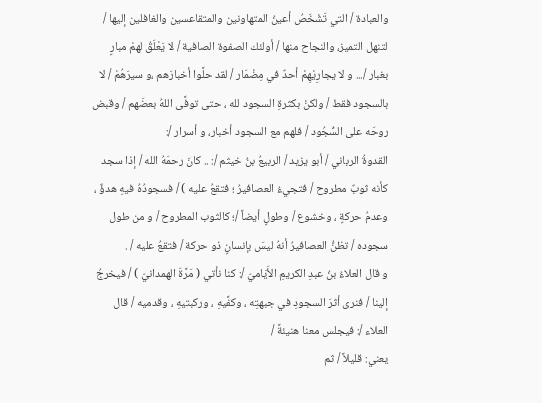والعبادة / التي تَشْخَصُ أعينُ المتهاونين والمتقاعسين والغافلين إليها / لتنهل التميز، والنجاح منها / أولئك الصفوة الصافية / لا يَعْلَقُ لهمْ مبارٍ بغبار /... و لا يجارِيْهِمْ أحدٌ في مِضْمَار / لقد حلَّوا أخبارَهم ،و سيرَهُمْ / لا بالسجود فقط / ولكنْ بكثرةِ السجود لله ، حتى توفَّى اللهُ بعضَهم / وقبض روحَه على السُّجُود / فلهم مع السجود أخبار، و أسرار /:
القدوةُ الرباني / أبو يزيد / الربيعُ بنُ خيثم /: .. كانَ رحمَهُ الله / إذا سجد كأنه ثوبٌ مطروح / فتجيءُ العصافيرُ ؛ فتقعُ عليه ) / فسجودُهُ فيهِ هدؤٌ ، وعدمُ حركةٍ ، وخشوع / وطولٍ أيضاً /؛ كالثوب المطروح / و من طول سجوده / تظنُّ العصافيرُ أنهُ ليسَ بإنسانٍ ذو حركة / فتقعُ عليه / .
و قال العلاءُ بنُ عبدِ الكريمِ الأَيَاميّ /: كنا نأتي ( مَرَّةَ الهمدانيّ ) / فيخرجُ إلينا / فنرى أثرَ السجودِ في جبهتِه ، وكفَّيهِ ، وركبتيهِ ، وقدميه / قال العلاء /: فيجلس معنا هنيئةً /
يعني: قليلاً / ثم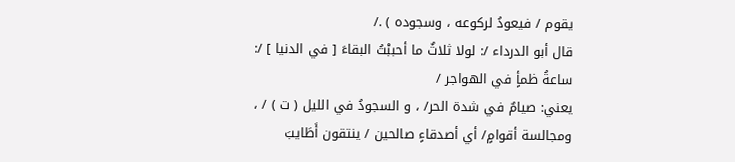يقوم / فيعودُ لركوعه ، وسجوده ) ./
قال أبو الدرداء /: لولا ثلاثٌ ما أحببْتُ البقاءَ [ في الدنيا ] /: ساعةُ ظمأٍ في الهواجر /
يعني: صيامٌ في شدة الحر/ ، و السجودُ في الليل ( ت ) / ، ومجالسة أقوامٍ/ أي أصدقاءٍ صالحين / ينتقون أَطَايبَ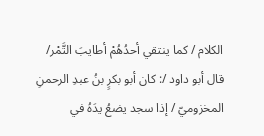الكلام / كما ينتقي أحدُهُمْ أطايبَ التَّمْر/
قال أبو داود /: كان أبو بكرٍ بنُ عبدِ الرحمنِ المخزوميّ / إذا سجد يضعُ يدَهُ في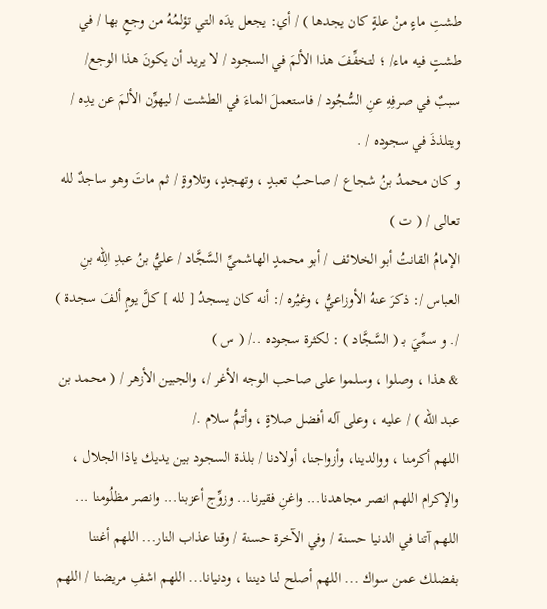طشتِ ماءٍ منْ علةٍ كان يجدها ) / أي: يجعل يدَه التي تؤلمُهُ من وجعٍ بها / في طشتٍ فيه ماء/ ؛ لتخفِّفَ هذا الألمَ في السجود / لا يريد أن يكونَ هذا الوجع/ سببٌ في صرفِهِ عنِ السُّجُود / فاستعملَ الماءَ في الطشت / ليهوِّن الألمَ عن يدِه / ويتلذذَ في سجوده / .
و كان محمدُ بنُ شجاع / صاحبُ تعبدٍ ، وتهجدٍ، وتلاوةٍ / ثم ماتَ وهو ساجدٌ لله تعالى / ( ت )
الإمامُ القانتُ أبو الخلائف / أبو محمدٍ الهاشميِّ السَّجَّاد / عليُّ بنُ عبدِ الِله بنِ العباس /: ذكرَ عنهُ الأوزاعيُّ ، وغيُره /: أنه كان يسجدُ [ لله ] كلَّ يومٍ ألفَ سجدة ) /. و سمِّيَ بـ ( السَّجَّاد ) : لكثرة سجوده ../ ( س )
& هذا ، وصلوا ، وسلموا على صاحب الوجه الأغر /، والجبين الأزهر / ( محمد بن عبد الله ) / عليه ، وعلى آله أفضل صلاةٍ ، وأتمُّ سلام ./
اللهم أكرمنا ، ووالدينا، وأزواجنا، أولادنا / بلذة السجود بين يديك ياذا الجلال ، والإكرام اللهم انصر مجاهدنا... واغنِ فقيرنا... وزوِّج أعزبنا... وانصر مظلُومنا ... اللهم آتنا في الدنيا حسنة / وفي الآخرة حسنة / وقنا عذاب النار... اللهم أغننا بفضلك عمن سواك ... اللهم أصلح لنا ديننا ، ودنيانا... اللهم اشفِ مريضنا / اللهم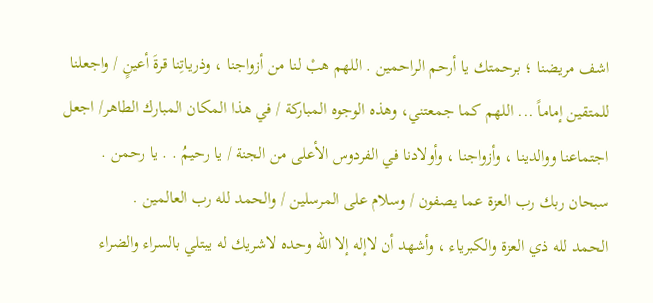اشف مريضنا ؛ برحمتك يا أرحم الراحمين . اللهم هبْ لنا من أزواجنا ، وذرياتِنا قرةَ أعينٍ / واجعلنا للمتقين إماماً ... اللهم كما جمعتني، وهذه الوجوه المباركة / في هذا المكان المبارك الطاهر/ اجعل اجتماعنا ووالدينا ، وأزواجنا ، وأولادنا في الفردوس الأعلى من الجنة / يا رحيمُ . . يا رحمن . سبحان ربك رب العزة عما يصفون / وسلام على المرسلين / والحمد لله رب العالمين .
الحمد لله ذي العزة والكبرياء ، وأشهد أن لاإله إلا الله وحده لاشريك له يبتلي بالسراء والضراء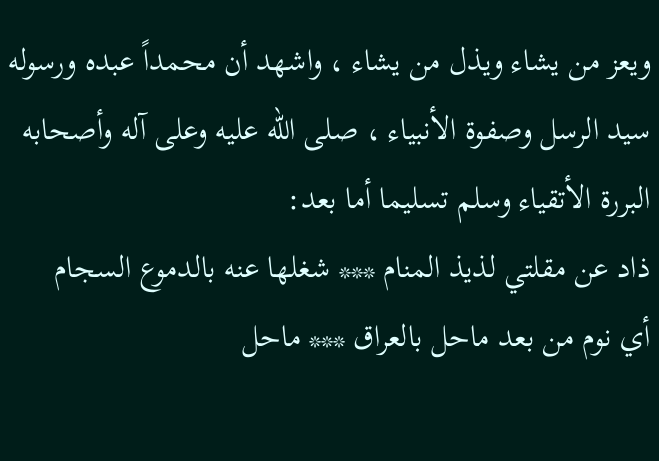ويعز من يشاء ويذل من يشاء ، واشهد أن محمداً عبده ورسوله سيد الرسل وصفوة الأنبياء ، صلى الله عليه وعلى آله وأصحابه البررة الأتقياء وسلم تسليما أما بعد:
ذاد عن مقلتي لذيذ المنام *** شغلها عنه بالدموع السجام
أي نوم من بعد ماحل بالعراق *** ماحل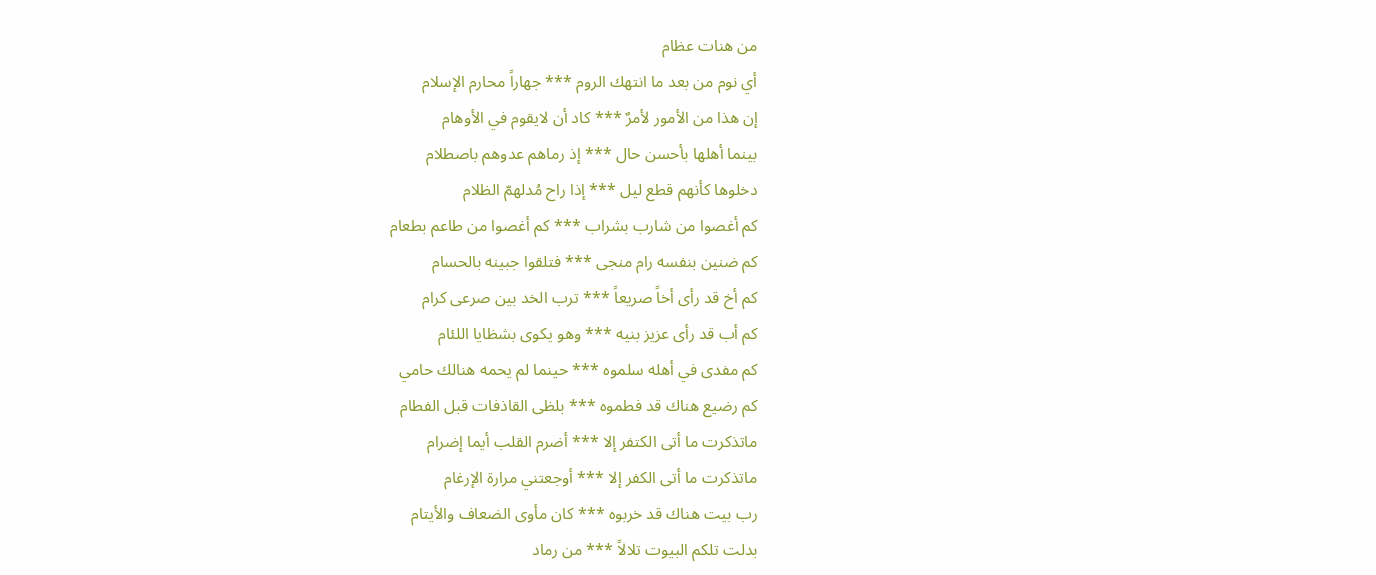من هنات عظام
أي نوم من بعد ما انتهك الروم *** جهاراً محارم الإسلام
إن هذا من الأمور لأمرٌ *** كاد أن لايقوم في الأوهام
بينما أهلها بأحسن حال *** إذ رماهم عدوهم باصطلام
دخلوها كأنهم قطع ليل *** إذا راح مُدلهمّ الظلام
كم أغصوا من شارب بشراب *** كم أغصوا من طاعم بطعام
كم ضنين بنفسه رام منجى *** فتلقوا جبينه بالحسام
كم أخ قد رأى أخاً صريعاً *** ترب الخد بين صرعى كرام
كم أب قد رأى عزيز بنيه *** وهو يكوى بشظايا اللئام
كم مفدى في أهله سلموه *** حينما لم يحمه هنالك حامي
كم رضيع هناك قد فطموه *** بلظى القاذفات قبل الفطام
ماتذكرت ما أتى الكتفر إلا *** أضرم القلب أيما إضرام
ماتذكرت ما أتى الكفر إلا *** أوجعتني مرارة الإرغام
رب بيت هناك قد خربوه *** كان مأوى الضعاف والأيتام
بدلت تلكم البيوت تلالاً *** من رماد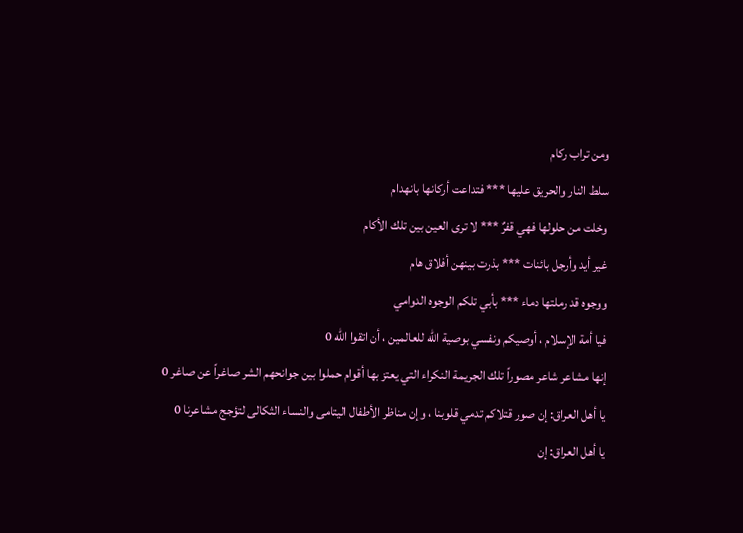ومن تراب ركام
سلط النار والحريق عليها *** فتداعت أركانها بانهدام
وخلت من حلولها فهي قفرٌ *** لا ترى العين بين تلك الأكام
غير أيد وأرجل بائنات *** بذرت بينهن أفلاق هام
ووجوه قد رملتها دماء *** بأبي تلكم الوجوه الدوامي
فيا أمة الإسلام ، أوصيكم ونفسي بوصية الله للعالمين ، أن اتقوا الله 0
إنها مشاعر شاعر مصوراً تلك الجريمة النكراء التي يعتز بها أقوام حملوا بين جوانحهم الشر صاغراً عن صاغر 0
يا أهل العراق: إن صور قتلاكم تدمي قلوبنا ، وإن مناظر الأطفال اليتامى والنساء الثكالى لتؤجج مشاعرنا 0
يا أهل العراق: إن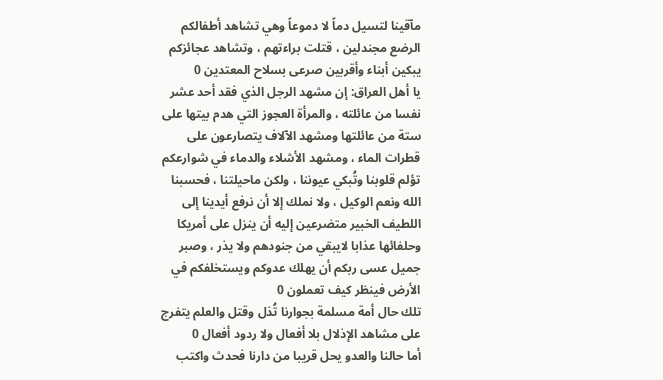مآقينا لتسيل دماً لا دموعاً وهي تشاهد أطفالكم الرضع مجندلين ، قتلت براءتهم ، وتشاهد عجائزكم يبكين أبناء وأقربين صرعى بسلاح المعتدين 0
يا أهل العراق: إن مشهد الرجل الذي فقد أحد عشر نفسا من عائلته ، والمرأة العجوز التي هدم بيتها على ستة من عائلتها ومشهد الآلاف يتصارعون على قطرات الماء ، ومشهد الأشلاء والدماء في شوارعكم تؤلم قلوبنا وتُبكي عيوننا ، ولكن ماحيلتنا ، فحسبنا الله ونعم الوكيل ، ولا نملك إلا أن نرفع أيدينا إلى اللطيف الخبير متضرعين إليه أن ينزل على أمريكا وحلفائها عذابا لايبقي من جنودهم ولا يذر ، وصبر جميل عسى ربكم أن يهلك عدوكم ويستخلفكم في الأرض فينظر كيف تعملون 0
تلك حال أمة مسلمة بجوارنا تُذل وقتل والعلم يتفرج على مشاهد الإذلال بلا أفعال ولا ردود أفعال 0
أما حالنا والعدو يحل قريبا من دارنا فحدث واكتب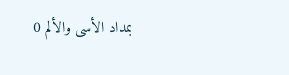بمداد الأسى والألم 0